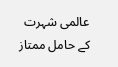عالمی شہرت کے حامل ممتاز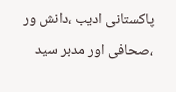پاکستانی ادیب ،دانش ور ،صحافی اور مدبر سید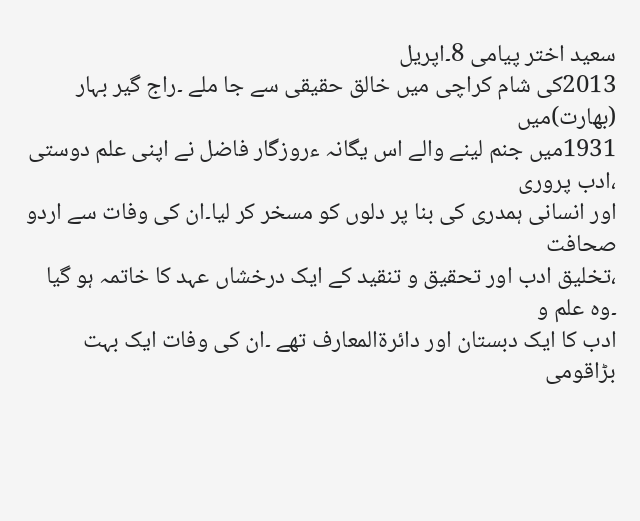سعید اختر پیامی 8۔اپریل
2013کی شام کراچی میں خالق حقیقی سے جا ملے ۔راج گیر بہار (بھارت)میں
1931میں جنم لینے والے اس یگانہ ءروزگار فاضل نے اپنی علم دوستی ،ادب پروری
اور انسانی ہمدری کی بنا پر دلوں کو مسخر کر لیا۔ان کی وفات سے اردو صحافت
،تخلیق ادب اور تحقیق و تنقید کے ایک درخشاں عہد کا خاتمہ ہو گیا ۔وہ علم و
ادب کا ایک دبستان اور دائرةالمعارف تھے ۔ان کی وفات ایک بہت بڑاقومی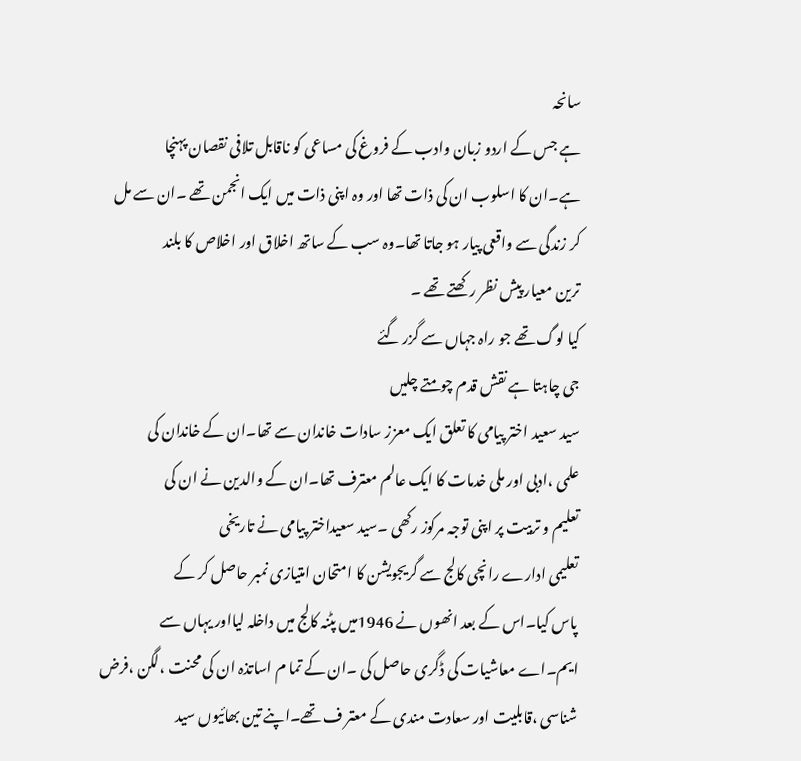سانحہ
ہے جس کے اردو زبان وادب کے فروغ کی مساعی کو ناقابل تلافی نقصان پہنچا
ہے۔ان کا اسلوب ان کی ذات تھا اور وہ اپنی ذات میں ایک انجمن تھے ۔ان سے مل
کر زندگی سے واقعی پیار ہو جاتا تھا۔وہ سب کے ساتھ اخلاق اور اخلاص کا بلند
ترین معیار پیش نظر رکھتے تھے ۔
کیا لوگ تھے جو راہ جہاں سے گزر گئے
جی چاہتا ہے نقش قدم چومتے چلیں
سید سعید اختر پیامی کا تعلق ایک معزز سادات خاندان سے تھا۔ان کے خاندان کی
علمی ،ادبی اور ملی خدمات کا ایک عالم معترف تھا۔ان کے والدین نے ان کی
تعلیم و تربیت پر اپنی توجہ مرکوز رکھی ۔سید سعیداختر پیامی نے تاریخی
تعلیمی ادارے رانچی کالج سے گریجویشن کا امتحان امتیازی نمبر حاصل کر کے
پاس کیا۔اس کے بعد انھوں نے 1946میں پٹنہ کالج میں داخلہ لیااور یہاں سے
ایم۔اے معاشیات کی ڈگری حاصل کی ۔ان کے تما م اساتذہ ان کی محنت ،لگن ،فرض
شناسی ،قابلیت اور سعادت مندی کے معتر ف تھے۔اپنے تین بھائیوں سید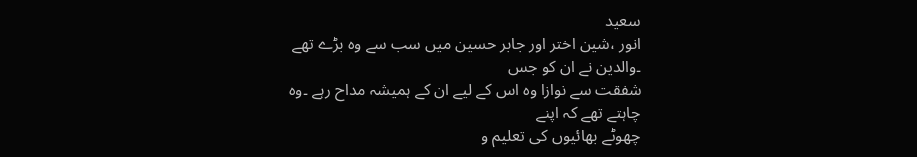سعید
انور ،شین اختر اور جابر حسین میں سب سے وہ بڑے تھے ۔والدین نے ان کو جس
شفقت سے نوازا وہ اس کے لیے ان کے ہمیشہ مداح رہے ۔وہ چاہتے تھے کہ اپنے
چھوٹے بھائیوں کی تعلیم و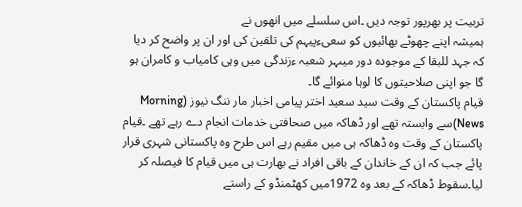تربیت پر بھرپور توجہ دیں ۔اس سلسلے میں انھوں نے
ہمیشہ اپنے چھوٹے بھائیوں کو سعیءپیہم کی تلقین کی اور ان پر واضح کر دیا
کہ جہد للبقا کے موجودہ دور میںہر شعبہ ءزندگی میں وہی کامیاب و کامران ہو
گا جو اپنی صلاحیتوں کا لوہا منوائے گا۔
قیام پاکستان کے وقت سید سعید اختر پیامی اخبار مار ننگ نیوز (Morning
News)سے وابستہ تھے اور ڈھاکہ میں صحافتی خدمات انجام دے رہے تھے ۔قیام
پاکستان کے وقت وہ ڈھاکہ ہی میں مقیم رہے اس طرح وہ پاکستانی شہری قرار
پائے جب کہ ان کے خاندان کے باقی افراد نے بھارت ہی میں قیام کا فیصلہ کر
لیا۔سقوط ڈھاکہ کے بعد وہ 1972میں کھٹمنڈو کے راستے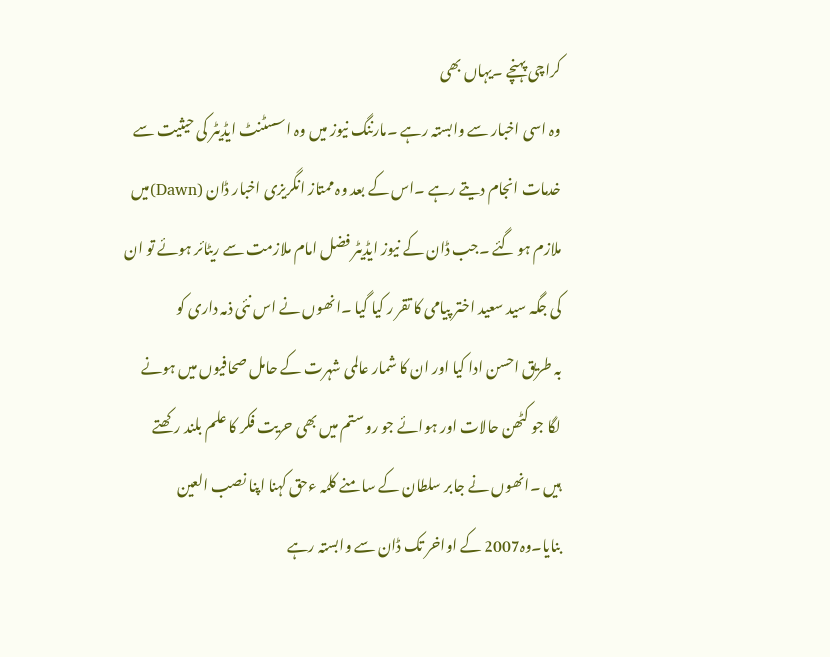کراچی پہنچے ۔یہاں بھی
وہ اسی اخبار سے وابستہ رہے ۔مارننگ نیوز میں وہ اسسٹنٹ ایڈیٹر کی حیثیت سے
خدمات انجام دیتے رہے ۔اس کے بعد وہ ممتاز انگریزی اخبار ڈان (Dawn)میں
ملازم ہو گئے ۔جب ڈان کے نیوز ایڈیٹر فضل امام ملازمت سے ریٹائر ہوئے تو ان
کی جگہ سید سعید اختر پیامی کا تقر ر کیا گیا ۔انھوں نے اس نئی ذمہ داری کو
بہ طریق احسن ادا کیا اور ان کا شمار عالمی شہرت کے حامل صحافیوں میں ہونے
لگا جو کٹھن حالات اور ہوائے جو رو ستم میں بھی حریت فکر کا علم بلند رکھتے
ہیں ۔انھوں نے جابر سلطان کے سا منے کلمہ ءحق کہنا اپنا نصب العین
بنایا۔وہ2007 کے اواخر تک ڈان سے وابستہ رہے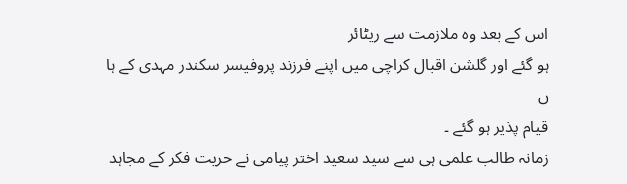اس کے بعد وہ ملازمت سے ریٹائر
ہو گئے اور گلشن اقبال کراچی میں اپنے فرزند پروفیسر سکندر مہدی کے ہا ں
قیام پذیر ہو گئے ۔
زمانہ طالب علمی ہی سے سید سعید اختر پیامی نے حریت فکر کے مجاہد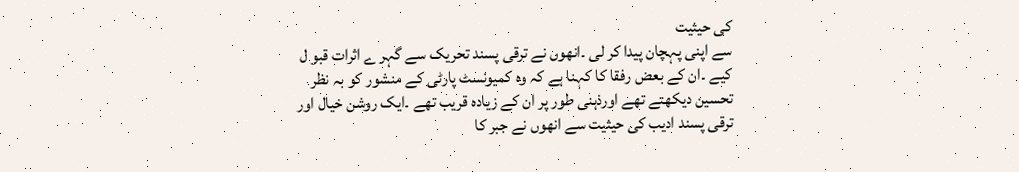کی حیثیت
سے اپنی پہچان پیدا کر لی ۔انھوں نے ترقی پسند تحریک سے گہر ے اثرات قبو ل
کیے ۔ان کے بعض رفقا کا کہنا ہے کہ وہ کمیونسٹ پارٹی کے منشور کو بہ نظر
تحسین دیکھتے تھے اورذہنی طور پر ان کے زیادہ قریب تھے ۔ایک روشن خیال اور
ترقی پسند ادیب کی حیثیت سے انھوں نے جبر کا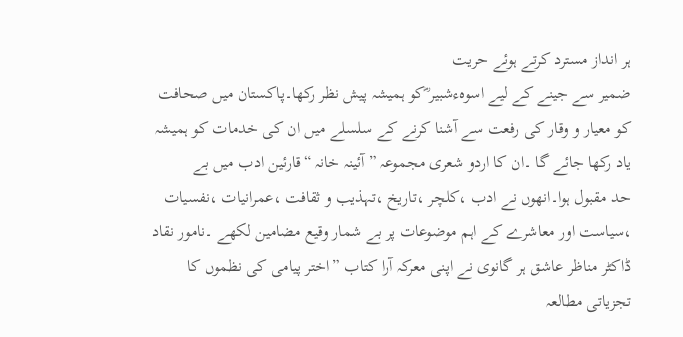ہر انداز مسترد کرتے ہوئے حریت
ضمیر سے جینے کے لیے اسوہءشبیر ؓکو ہمیشہ پیش نظر رکھا۔پاکستان میں صحافت
کو معیار و وقار کی رفعت سے آشنا کرنے کے سلسلے میں ان کی خدمات کو ہمیشہ
یاد رکھا جائے گا ۔ان کا اردو شعری مجموعہ ”آئینہ خانہ “قارئین ادب میں بے
حد مقبول ہوا۔انھوں نے ادب ،کلچر ،تاریخ ،تہذیب و ثقافت ،عمرانیات ،نفسیات
،سیاست اور معاشرے کے اہم موضوعات پر بے شمار وقیع مضامین لکھے ۔نامور نقاد
ڈاکٹر مناظر عاشق ہر گانوی نے اپنی معرکہ آرا کتاب ”اختر پیامی کی نظموں کا
تجزیاتی مطالعہ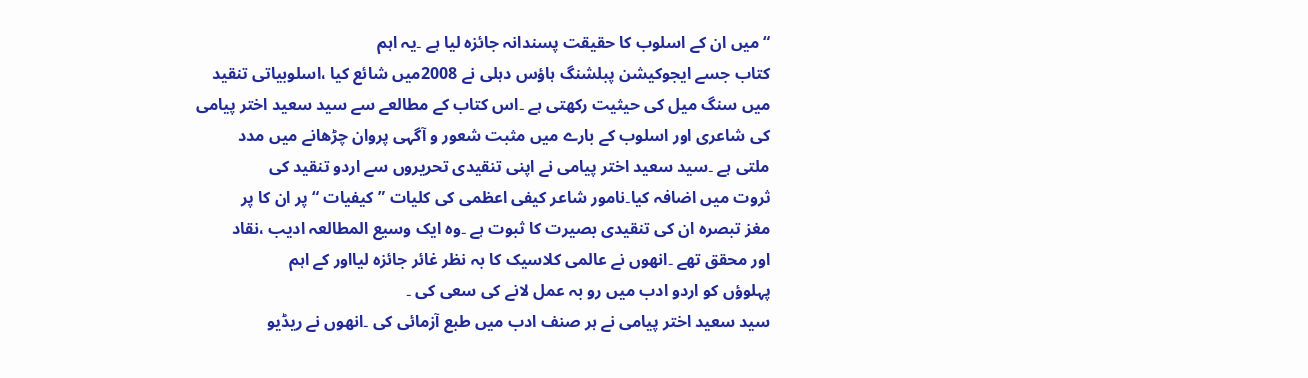“میں ان کے اسلوب کا حقیقت پسندانہ جائزہ لیا ہے ۔یہ اہم
کتاب جسے ایجوکیشن پبلشنگ ہاؤس دہلی نے 2008میں شائع کیا ،اسلوبیاتی تنقید
میں سنگ میل کی حیثیت رکھتی ہے ۔اس کتاب کے مطالعے سے سید سعید اختر پیامی
کی شاعری اور اسلوب کے بارے میں مثبت شعور و آگہی پروان چڑھانے میں مدد
ملتی ہے ۔سید سعید اختر پیامی نے اپنی تنقیدی تحریروں سے اردو تنقید کی
ثروت میں اضافہ کیا۔نامور شاعر کیفی اعظمی کی کلیات ”کیفیات “پر ان کا پر
مغز تبصرہ ان کی تنقیدی بصیرت کا ثبوت ہے ۔وہ ایک وسیع المطالعہ ادیب ،نقاد
اور محقق تھے ۔انھوں نے عالمی کلاسیک کا بہ نظر غائر جائزہ لیااور کے اہم
پہلوؤں کو اردو ادب میں رو بہ عمل لانے کی سعی کی ۔
سید سعید اختر پیامی نے ہر صنف ادب میں طبع آزمائی کی ۔انھوں نے ریڈیو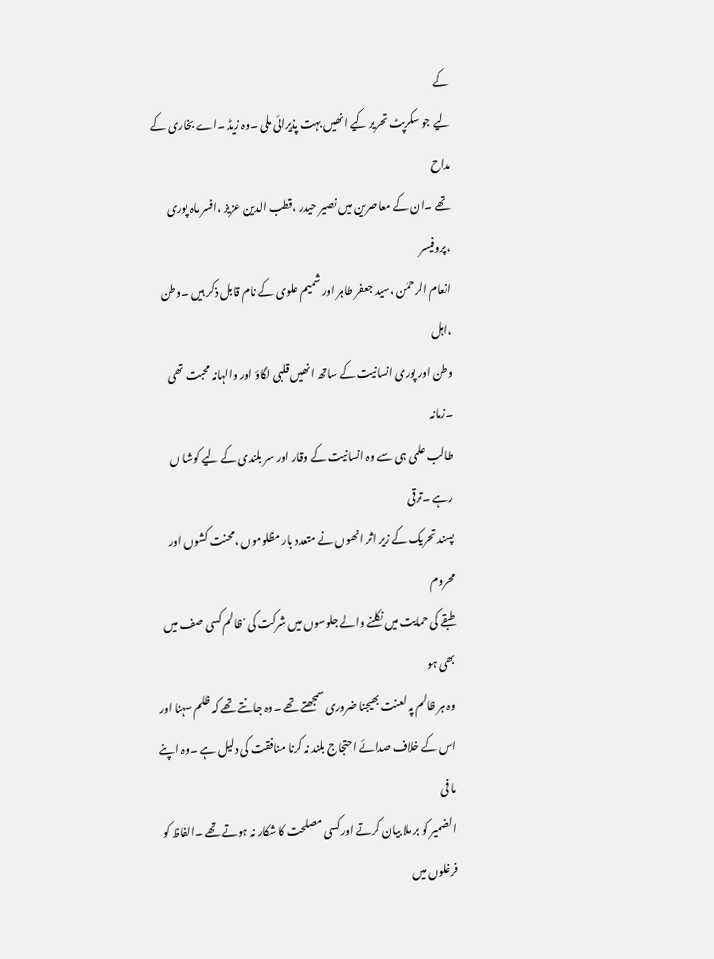کے
لیے جو سکرپٹ تحریر کیے انھیں بہت پذیرائی ملی ۔وہ زیڈ ۔اے بخاری کے مداح
تھے ۔ان کے معاصرین میں نصیر حیدر ،قطب الدین عزیز ،افسر ماہ پوری ،پروفیسر
انعام الرحمٰن ،سید جعفر طاہر اور شمیم علوی کے نام قابل ذکر ہیں ۔وطن ،اہل
وطن اور پوری انسانیت کے ساتھ انھیں قلبی لگاؤ اور والہانہ محبت تھی ۔زمانہ
طالب علمی ہی سے وہ انسانیت کے وقار اور سر بلندی کے لیے کوشا ں رہے ۔ترقی
پسند تحریک کے زیر اثر انھوں نے متعدد بار مظلوموں ،محنت کشوں اور محروم
طبقے کی حمایت میں نکلنے والے جلوسوں میں شرکت کی ´ظالم کسی صف میں بھی ہو
وہ ہر ظالم پہ لعنت بھیجنا ضروری سمجھتے تھے ۔وہ جانتے تھے کہ ظلم سہنا اور
اس کے خلاف صدائے احتجاج بلند نہ کرنا منافقت کی دلیل ہے ۔وہ اپنے ما فی
الضمیر کو بر ملا بیان کرتے اور کسی مصلحت کا شکار نہ ہوتے تھے ۔الفاظ کو
فرغلوں میں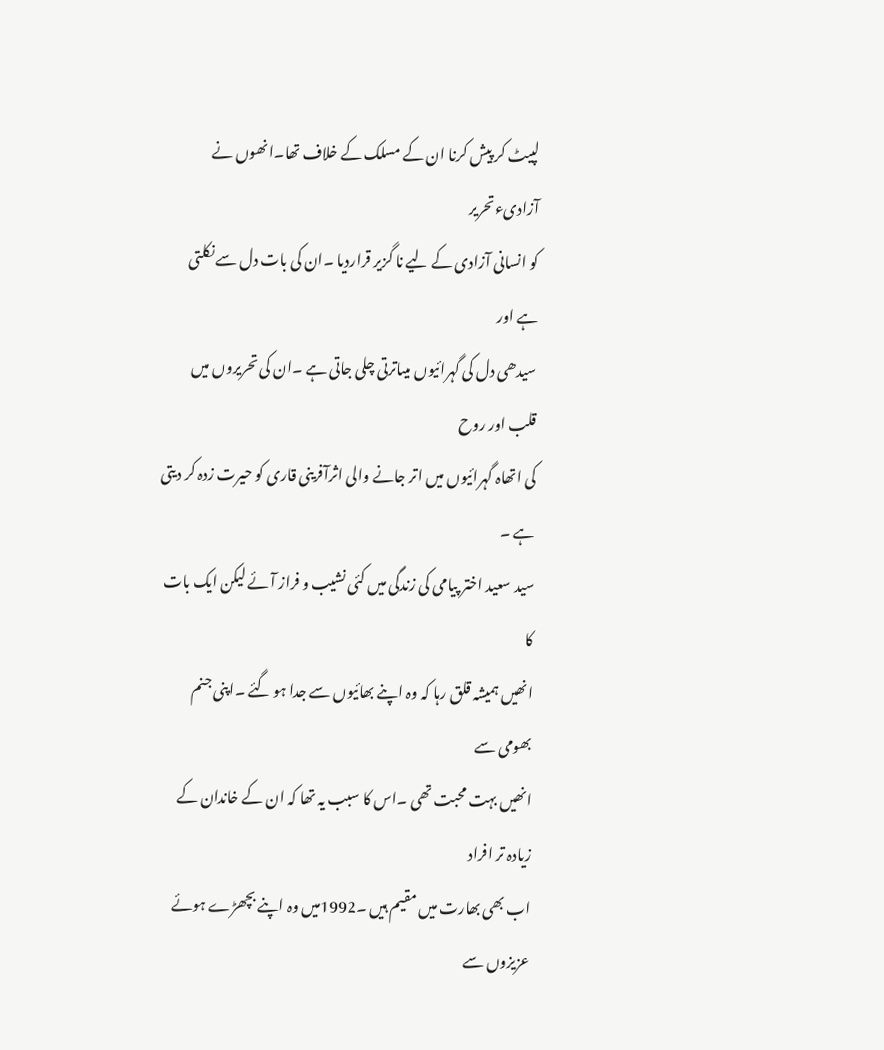لپیٹ کر پیش کرنا ان کے مسلک کے خلاف تھا۔انھوں نے آزادیءتحریر
کو انسانی آزادی کے لیے نا گزیر قراردیا ۔ان کی بات دل سے نکلتی ہے اور
سیدھی دل کی گہرائیوں میںاترتی چلی جاتی ہے ۔ان کی تحریروں میں قلب اور روح
کی اتھاہ گہرائیوں میں اتر جانے والی اثرآفرینی قاری کو حیرت زدہ کر دیتی
ہے ۔
سید سعید اختر پیامی کی زندگی میں کئی نشیب و فراز آئے لیکن ایک بات کا
انھیں ہمیشہ قلق رہا کہ وہ اپنے بھائیوں سے جدا ہو گئے ۔اپنی جنم بھومی سے
انھیں بہت محبت تھی ۔اس کا سبب یہ تھا کہ ان کے خاندان کے زیادہ تر افراد
اب بھی بھارت میں مقیم ہیں ۔1992میں وہ اپنے بچھڑے ہوئے عزیزوں سے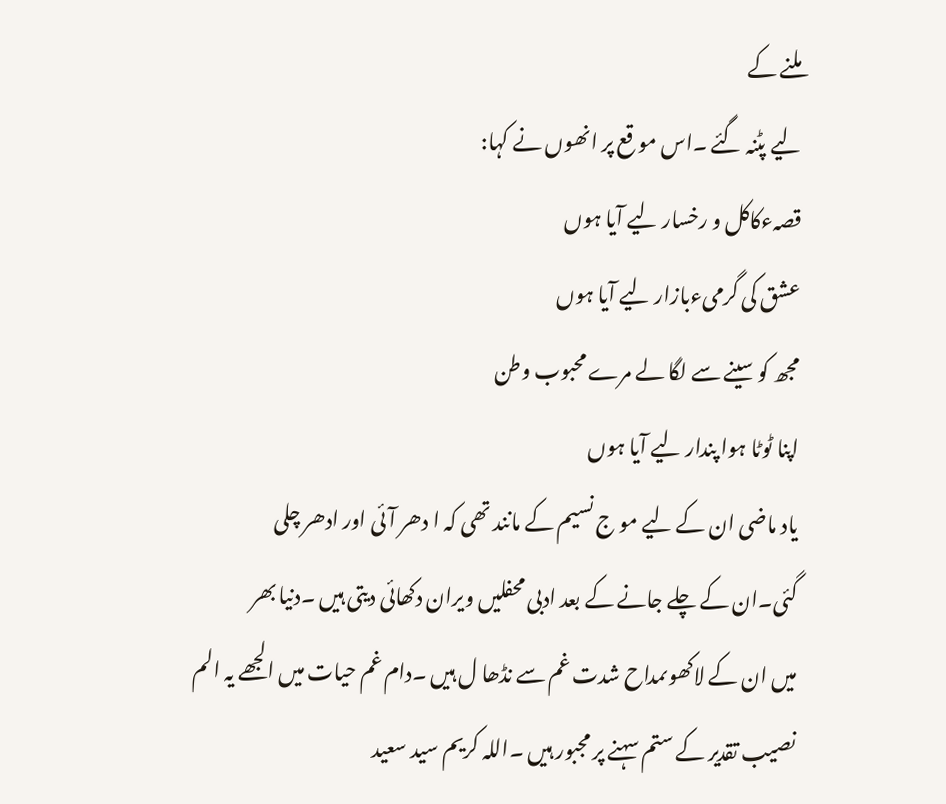ملنے کے
لیے پٹنہ گئے ۔اس مو قع پر انھوں نے کہا:
قصہءکاکل و رخسار لیے آیا ہوں
عشق کی گرمیءبازار لیے آیا ہوں
مجھ کو سینے سے لگا لے مرے محبوب وطن
اپنا ٹوٹا ہوا پندار لیے آیا ہوں
یاد ماضی ان کے لیے مو ج نسیم کے مانند تھی کہ ا دھر آئی اور ادھر چلی
گئی۔ان کے چلے جانے کے بعد ادبی محفلیں ویران دکھائی دیتی ہیں ۔دنیا بھر
میں ان کے لاکھوںمداح شدت غم سے نڈھا ل ہیں ۔دام غم حیات میں الجھے یہ الم
نصیب تقدیر کے ستم سہنے پر مجبور ہیں ۔اللہ کریم سید سعید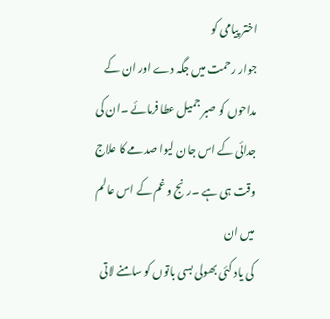اختر پیامی کو
جوار رحمت میں جگہ دے اور ان کے مداحوں کو صبر جمیل عطا فرمائے ۔ان کی
جدائی کے اس جان لیوا صدمے کا علاج وقت ہی ہے ۔رنج و غم کے اس عالم میں ان
کی یاد کئی بھولی بسی باتوں کو سامنے لاتی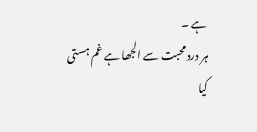ہے ۔
ہر درد محبت سے الجھا ہے غم ہستی
کیا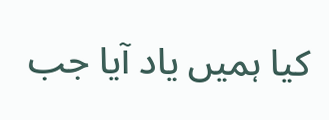کیا ہمیں یاد آیا جب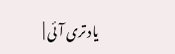یاد تری آئی |